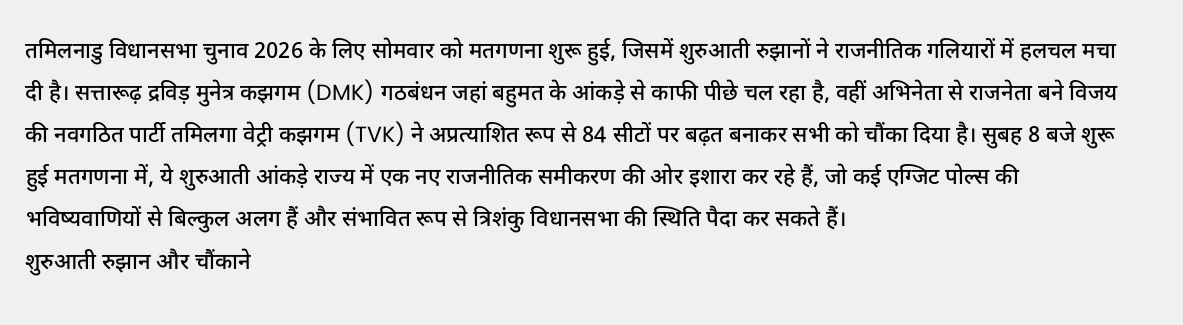तमिलनाडु विधानसभा चुनाव 2026 के लिए सोमवार को मतगणना शुरू हुई, जिसमें शुरुआती रुझानों ने राजनीतिक गलियारों में हलचल मचा दी है। सत्तारूढ़ द्रविड़ मुनेत्र कझगम (DMK) गठबंधन जहां बहुमत के आंकड़े से काफी पीछे चल रहा है, वहीं अभिनेता से राजनेता बने विजय की नवगठित पार्टी तमिलगा वेट्री कझगम (TVK) ने अप्रत्याशित रूप से 84 सीटों पर बढ़त बनाकर सभी को चौंका दिया है। सुबह 8 बजे शुरू हुई मतगणना में, ये शुरुआती आंकड़े राज्य में एक नए राजनीतिक समीकरण की ओर इशारा कर रहे हैं, जो कई एग्जिट पोल्स की भविष्यवाणियों से बिल्कुल अलग हैं और संभावित रूप से त्रिशंकु विधानसभा की स्थिति पैदा कर सकते हैं।
शुरुआती रुझान और चौंकाने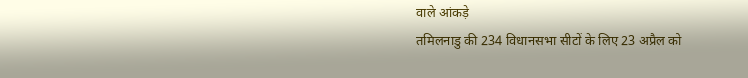वाले आंकड़े
तमिलनाडु की 234 विधानसभा सीटों के लिए 23 अप्रैल को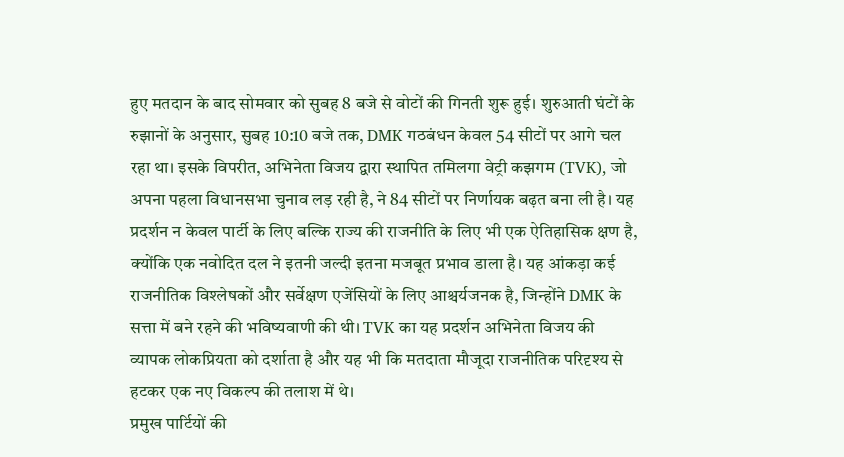हुए मतदान के बाद सोमवार को सुबह 8 बजे से वोटों की गिनती शुरू हुई। शुरुआती घंटों के रुझानों के अनुसार, सुबह 10:10 बजे तक, DMK गठबंधन केवल 54 सीटों पर आगे चल रहा था। इसके विपरीत, अभिनेता विजय द्वारा स्थापित तमिलगा वेट्री कझगम (TVK), जो अपना पहला विधानसभा चुनाव लड़ रही है, ने 84 सीटों पर निर्णायक बढ़त बना ली है। यह प्रदर्शन न केवल पार्टी के लिए बल्कि राज्य की राजनीति के लिए भी एक ऐतिहासिक क्षण है, क्योंकि एक नवोदित दल ने इतनी जल्दी इतना मजबूत प्रभाव डाला है। यह आंकड़ा कई राजनीतिक विश्लेषकों और सर्वेक्षण एजेंसियों के लिए आश्चर्यजनक है, जिन्होंने DMK के सत्ता में बने रहने की भविष्यवाणी की थी। TVK का यह प्रदर्शन अभिनेता विजय की व्यापक लोकप्रियता को दर्शाता है और यह भी कि मतदाता मौजूदा राजनीतिक परिदृश्य से हटकर एक नए विकल्प की तलाश में थे।
प्रमुख पार्टियों की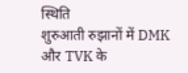स्थिति
शुरुआती रुझानों में DMK और TVK के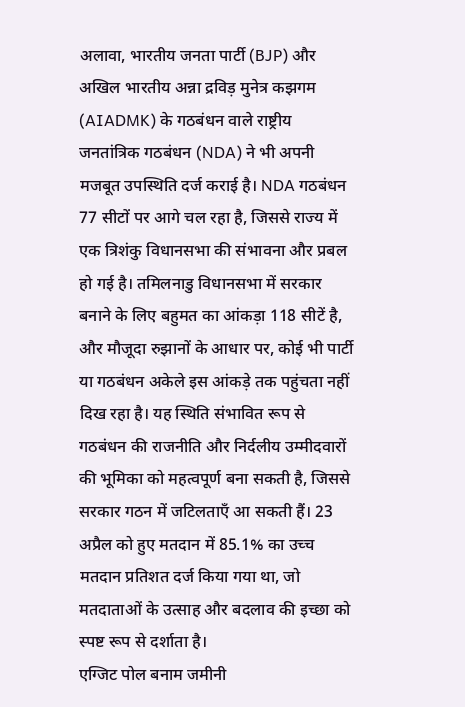अलावा, भारतीय जनता पार्टी (BJP) और अखिल भारतीय अन्ना द्रविड़ मुनेत्र कझगम (AIADMK) के गठबंधन वाले राष्ट्रीय जनतांत्रिक गठबंधन (NDA) ने भी अपनी मजबूत उपस्थिति दर्ज कराई है। NDA गठबंधन 77 सीटों पर आगे चल रहा है, जिससे राज्य में एक त्रिशंकु विधानसभा की संभावना और प्रबल हो गई है। तमिलनाडु विधानसभा में सरकार बनाने के लिए बहुमत का आंकड़ा 118 सीटें है, और मौजूदा रुझानों के आधार पर, कोई भी पार्टी या गठबंधन अकेले इस आंकड़े तक पहुंचता नहीं दिख रहा है। यह स्थिति संभावित रूप से गठबंधन की राजनीति और निर्दलीय उम्मीदवारों की भूमिका को महत्वपूर्ण बना सकती है, जिससे सरकार गठन में जटिलताएँ आ सकती हैं। 23 अप्रैल को हुए मतदान में 85.1% का उच्च मतदान प्रतिशत दर्ज किया गया था, जो मतदाताओं के उत्साह और बदलाव की इच्छा को स्पष्ट रूप से दर्शाता है।
एग्जिट पोल बनाम जमीनी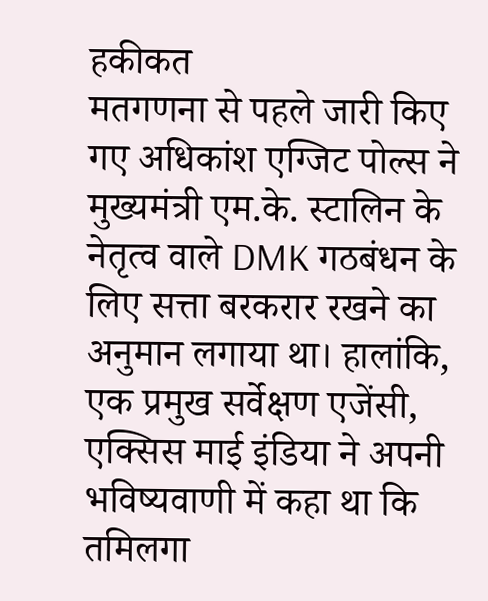हकीकत
मतगणना से पहले जारी किए गए अधिकांश एग्जिट पोल्स ने मुख्यमंत्री एम.के. स्टालिन के नेतृत्व वाले DMK गठबंधन के लिए सत्ता बरकरार रखने का अनुमान लगाया था। हालांकि, एक प्रमुख सर्वेक्षण एजेंसी, एक्सिस माई इंडिया ने अपनी भविष्यवाणी में कहा था कि तमिलगा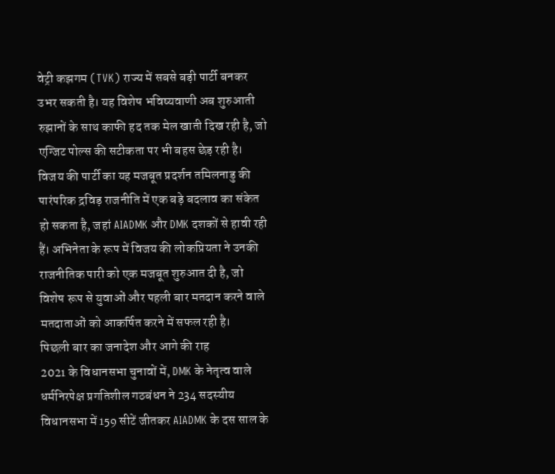वेट्री कझगम (TVK) राज्य में सबसे बड़ी पार्टी बनकर उभर सकती है। यह विशेष भविष्यवाणी अब शुरुआती रुझानों के साथ काफी हद तक मेल खाती दिख रही है, जो एग्जिट पोल्स की सटीकता पर भी बहस छेड़ रही है। विजय की पार्टी का यह मजबूत प्रदर्शन तमिलनाडु की पारंपरिक द्रविड़ राजनीति में एक बड़े बदलाव का संकेत हो सकता है, जहां AIADMK और DMK दशकों से हावी रही हैं। अभिनेता के रूप में विजय की लोकप्रियता ने उनकी राजनीतिक पारी को एक मजबूत शुरुआत दी है, जो विशेष रूप से युवाओं और पहली बार मतदान करने वाले मतदाताओं को आकर्षित करने में सफल रही है।
पिछली बार का जनादेश और आगे की राह
2021 के विधानसभा चुनावों में, DMK के नेतृत्व वाले धर्मनिरपेक्ष प्रगतिशील गठबंधन ने 234 सदस्यीय विधानसभा में 159 सीटें जीतकर AIADMK के दस साल के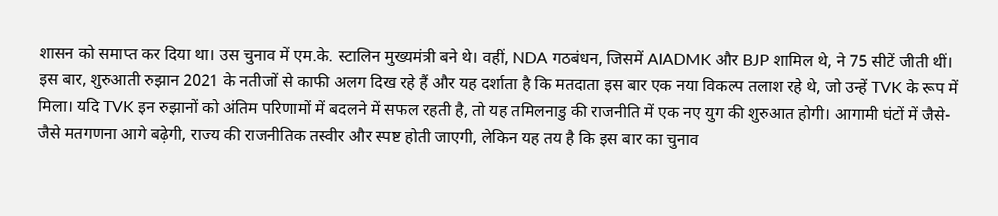शासन को समाप्त कर दिया था। उस चुनाव में एम.के. स्टालिन मुख्यमंत्री बने थे। वहीं, NDA गठबंधन, जिसमें AIADMK और BJP शामिल थे, ने 75 सीटें जीती थीं। इस बार, शुरुआती रुझान 2021 के नतीजों से काफी अलग दिख रहे हैं और यह दर्शाता है कि मतदाता इस बार एक नया विकल्प तलाश रहे थे, जो उन्हें TVK के रूप में मिला। यदि TVK इन रुझानों को अंतिम परिणामों में बदलने में सफल रहती है, तो यह तमिलनाडु की राजनीति में एक नए युग की शुरुआत होगी। आगामी घंटों में जैसे-जैसे मतगणना आगे बढ़ेगी, राज्य की राजनीतिक तस्वीर और स्पष्ट होती जाएगी, लेकिन यह तय है कि इस बार का चुनाव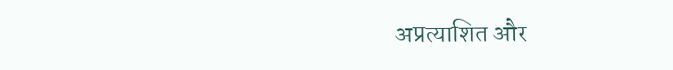अप्रत्याशित और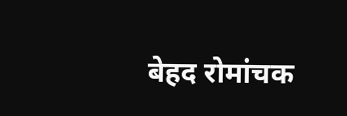बेहद रोमांचक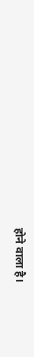होने वाला है।